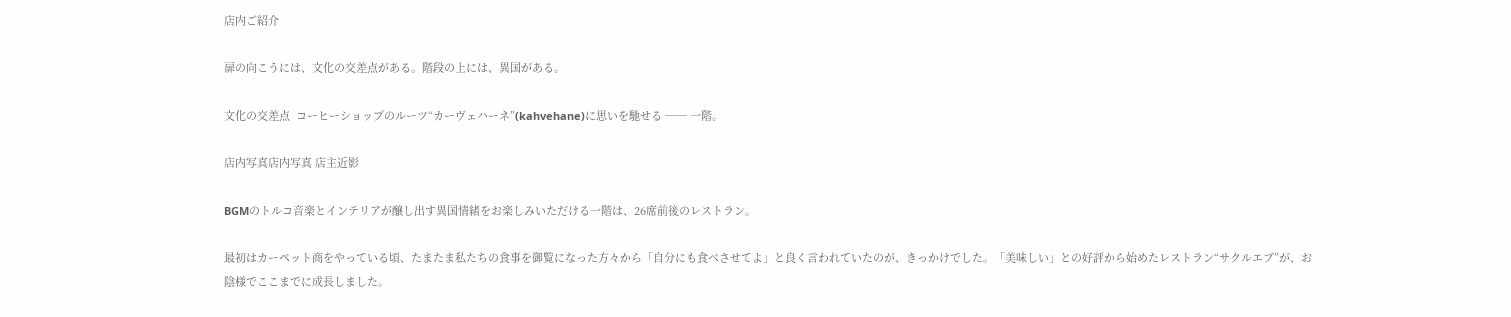店内ご紹介

扉の向こうには、文化の交差点がある。階段の上には、異国がある。

文化の交差点  コーヒーショップのルーツ“カーヴェハーネ”(kahvehane)に思いを馳せる ── 一階。

店内写真店内写真 店主近影

BGMのトルコ音楽とインテリアが醸し出す異国情緒をお楽しみいただける一階は、26席前後のレストラン。

最初はカーペット商をやっている頃、たまたま私たちの食事を御覧になった方々から「自分にも食べさせてよ」と良く言われていたのが、きっかけでした。「美味しい」との好評から始めたレストラン“サクルエブ”が、お陰様でここまでに成長しました。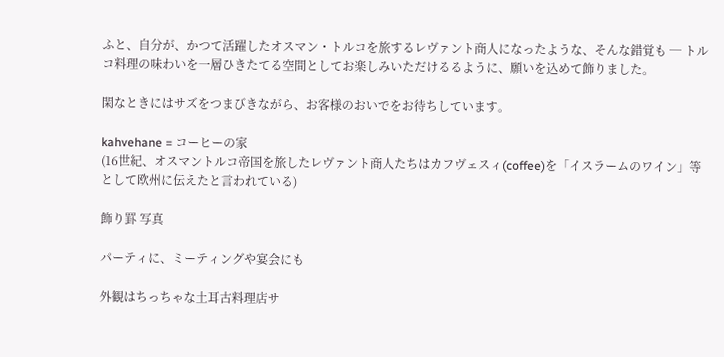ふと、自分が、かつて活躍したオスマン・トルコを旅するレヴァント商人になったような、そんな錯覚も ─ トルコ料理の味わいを一層ひきたてる空間としてお楽しみいただけるるように、願いを込めて飾りました。

閑なときにはサズをつまびきながら、お客様のおいでをお待ちしています。

kahvehane = コーヒーの家
(16世紀、オスマントルコ帝国を旅したレヴァント商人たちはカフヴェスィ(coffee)を「イスラームのワイン」等として欧州に伝えたと言われている)

飾り罫 写真

パーティに、ミーティングや宴会にも

外観はちっちゃな土耳古料理店サ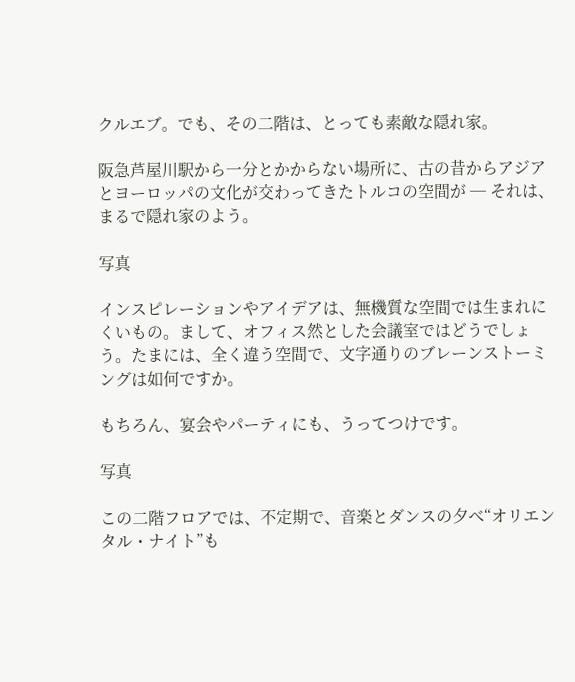クルエブ。でも、その二階は、とっても素敵な隠れ家。

阪急芦屋川駅から一分とかからない場所に、古の昔からアジアとヨーロッパの文化が交わってきたトルコの空間が ─ それは、まるで隠れ家のよう。

写真

インスピレーションやアイデアは、無機質な空間では生まれにくいもの。まして、オフィス然とした会議室ではどうでしょう。たまには、全く違う空間で、文字通りのブレーンストーミングは如何ですか。

もちろん、宴会やパーティにも、うってつけです。

写真

この二階フロアでは、不定期で、音楽とダンスの夕べ“オリエンタル・ナイト”も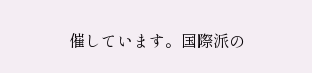催しています。国際派の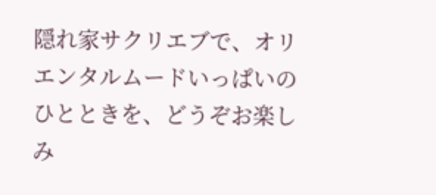隠れ家サクリエブで、オリエンタルムードいっぱいのひとときを、どうぞお楽しみ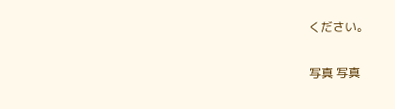ください。

写真 写真